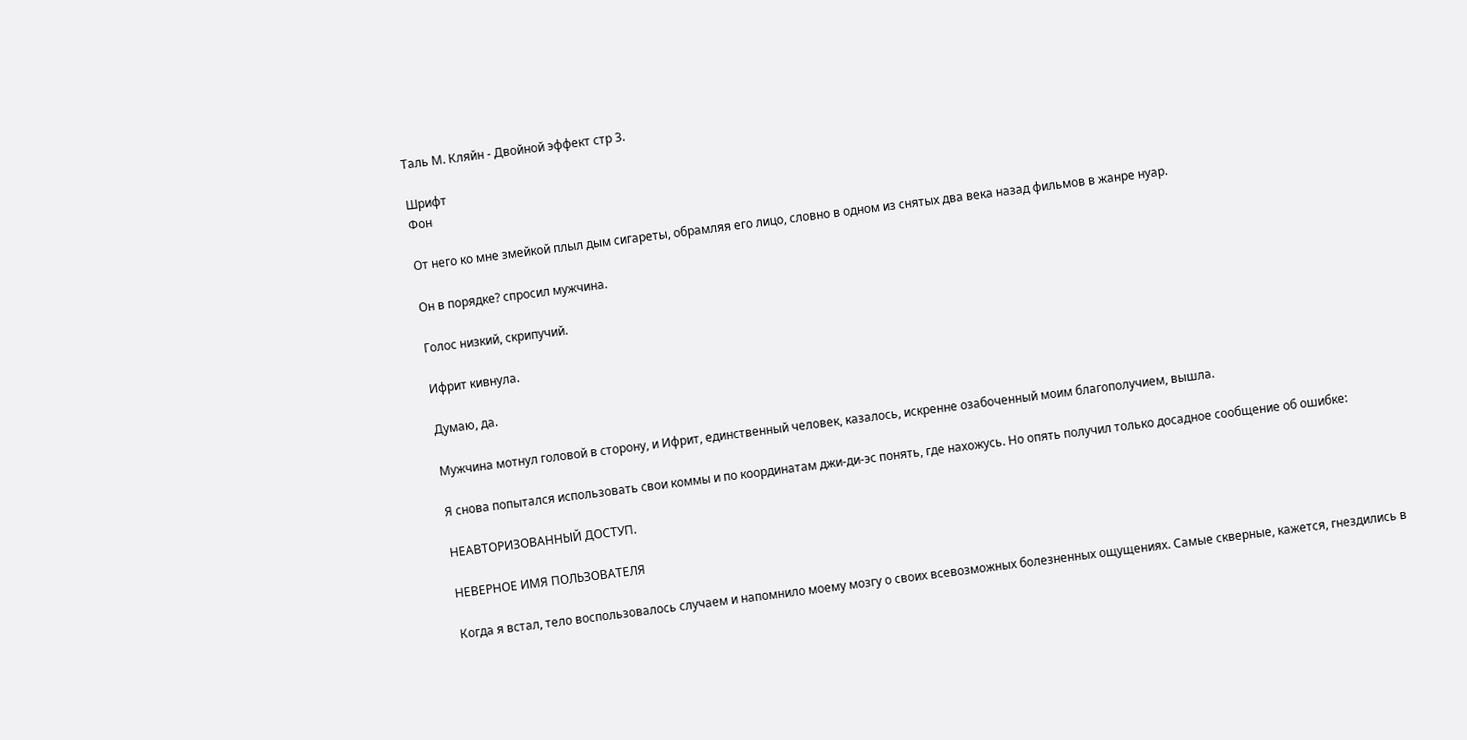Таль М. Кляйн - Двойной эффект стр 3.

Шрифт
Фон

От него ко мне змейкой плыл дым сигареты, обрамляя его лицо, словно в одном из снятых два века назад фильмов в жанре нуар.

Он в порядке? спросил мужчина.

Голос низкий, скрипучий.

Ифрит кивнула.

Думаю, да.

Мужчина мотнул головой в сторону, и Ифрит, единственный человек, казалось, искренне озабоченный моим благополучием, вышла.

Я снова попытался использовать свои коммы и по координатам джи-ди-эс понять, где нахожусь. Но опять получил только досадное сообщение об ошибке:

НЕАВТОРИЗОВАННЫЙ ДОСТУП.

НЕВЕРНОЕ ИМЯ ПОЛЬЗОВАТЕЛЯ

Когда я встал, тело воспользовалось случаем и напомнило моему мозгу о своих всевозможных болезненных ощущениях. Самые скверные, кажется, гнездились в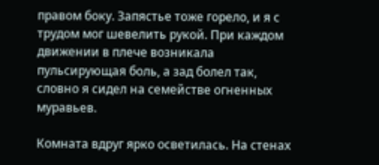правом боку. Запястье тоже горело, и я с трудом мог шевелить рукой. При каждом движении в плече возникала пульсирующая боль, а зад болел так, словно я сидел на семействе огненных муравьев.

Комната вдруг ярко осветилась. На стенах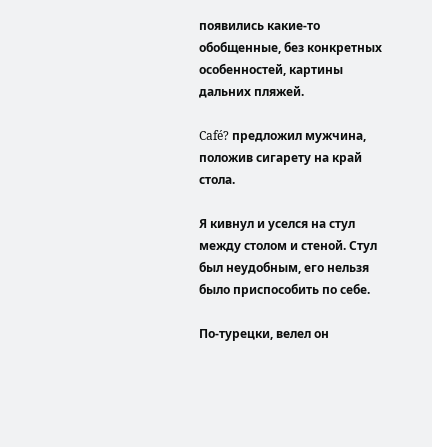появились какие-то обобщенные, без конкретных особенностей, картины дальних пляжей.

Café? предложил мужчина, положив сигарету на край стола.

Я кивнул и уселся на стул между столом и стеной. Стул был неудобным, его нельзя было приспособить по себе.

По-турецки, велел он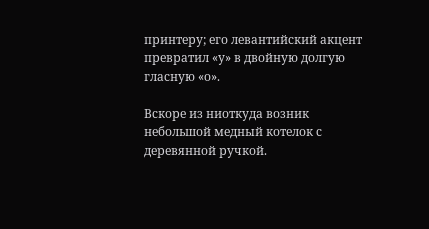принтеру; его левантийский акцент превратил «у» в двойную долгую гласную «о».

Вскоре из ниоткуда возник небольшой медный котелок с деревянной ручкой.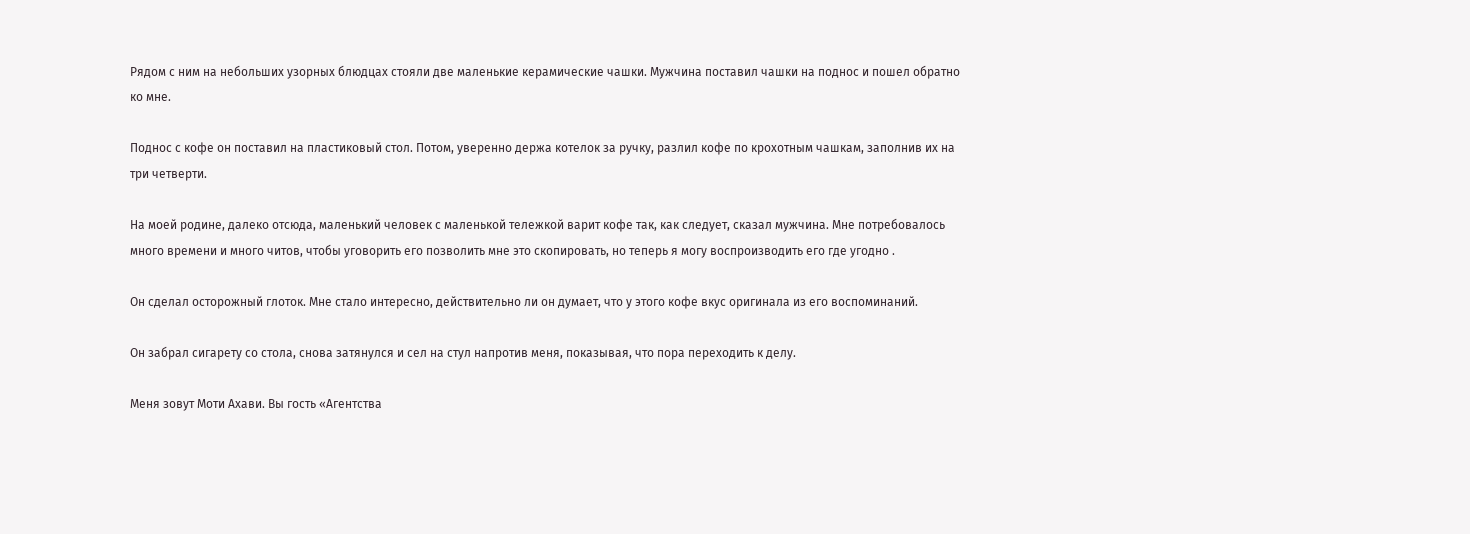Рядом с ним на небольших узорных блюдцах стояли две маленькие керамические чашки. Мужчина поставил чашки на поднос и пошел обратно ко мне.

Поднос с кофе он поставил на пластиковый стол. Потом, уверенно держа котелок за ручку, разлил кофе по крохотным чашкам, заполнив их на три четверти.

На моей родине, далеко отсюда, маленький человек с маленькой тележкой варит кофе так, как следует, сказал мужчина. Мне потребовалось много времени и много читов, чтобы уговорить его позволить мне это скопировать, но теперь я могу воспроизводить его где угодно .

Он сделал осторожный глоток. Мне стало интересно, действительно ли он думает, что у этого кофе вкус оригинала из его воспоминаний.

Он забрал сигарету со стола, снова затянулся и сел на стул напротив меня, показывая, что пора переходить к делу.

Меня зовут Моти Ахави. Вы гость «Агентства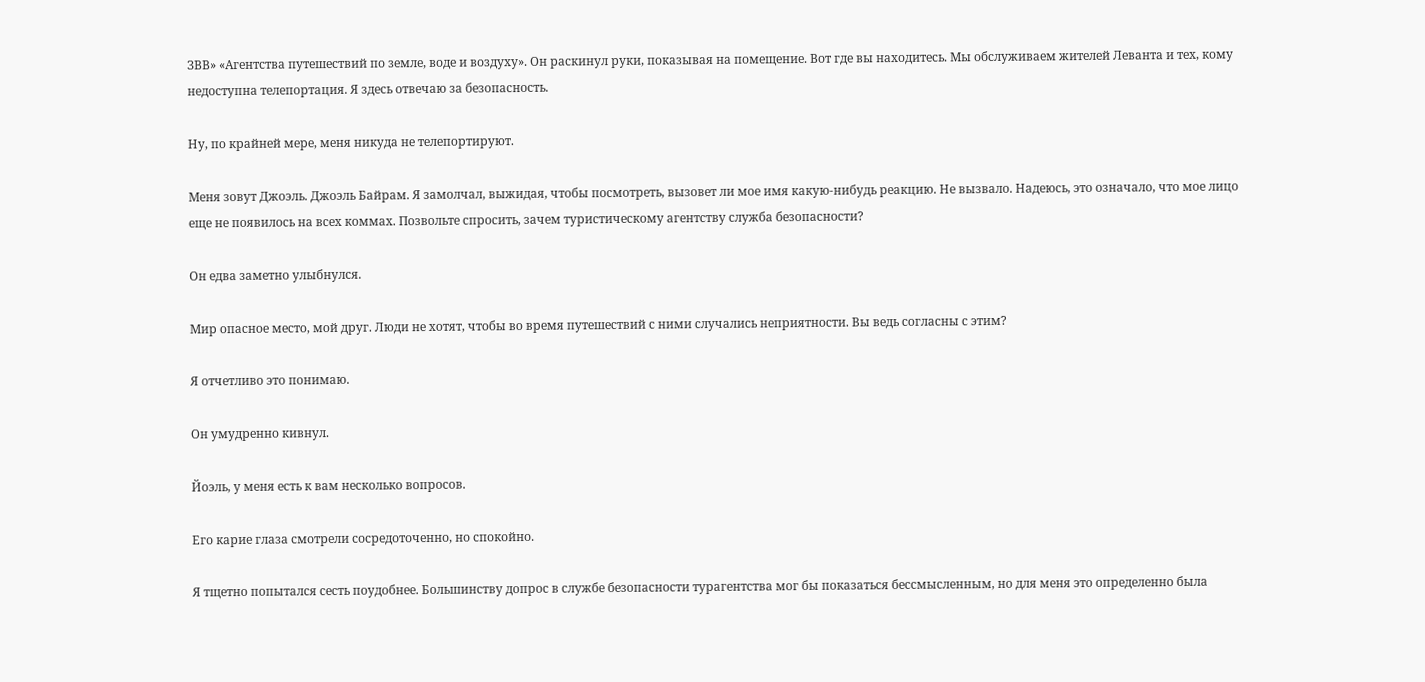ЗВВ» «Агентства путешествий по земле, воде и воздуху». Он раскинул руки, показывая на помещение. Вот где вы находитесь. Мы обслуживаем жителей Леванта и тех, кому недоступна телепортация. Я здесь отвечаю за безопасность.

Ну, по крайней мере, меня никуда не телепортируют.

Меня зовут Джоэль. Джоэль Байрам. Я замолчал, выжидая, чтобы посмотреть, вызовет ли мое имя какую-нибудь реакцию. Не вызвало. Надеюсь, это означало, что мое лицо еще не появилось на всех коммах. Позвольте спросить, зачем туристическому агентству служба безопасности?

Он едва заметно улыбнулся.

Мир опасное место, мой друг. Люди не хотят, чтобы во время путешествий с ними случались неприятности. Вы ведь согласны с этим?

Я отчетливо это понимаю.

Он умудренно кивнул.

Йоэль, у меня есть к вам несколько вопросов.

Его карие глаза смотрели сосредоточенно, но спокойно.

Я тщетно попытался сесть поудобнее. Большинству допрос в службе безопасности турагентства мог бы показаться бессмысленным, но для меня это определенно была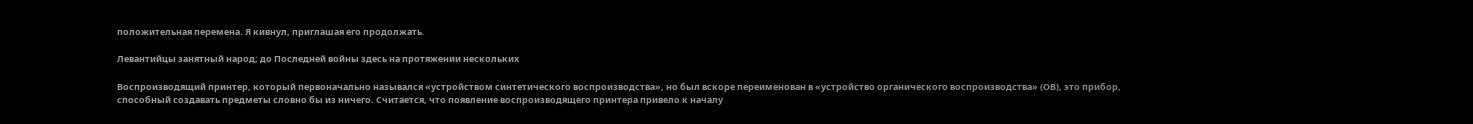положительная перемена. Я кивнул, приглашая его продолжать.

Левантийцы занятный народ; до Последней войны здесь на протяжении нескольких

Воспроизводящий принтер, который первоначально назывался «устройством синтетического воспроизводства», но был вскоре переименован в «устройство органического воспроизводства» (ОВ), это прибор, способный создавать предметы словно бы из ничего. Считается, что появление воспроизводящего принтера привело к началу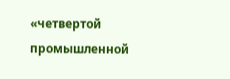«четвертой промышленной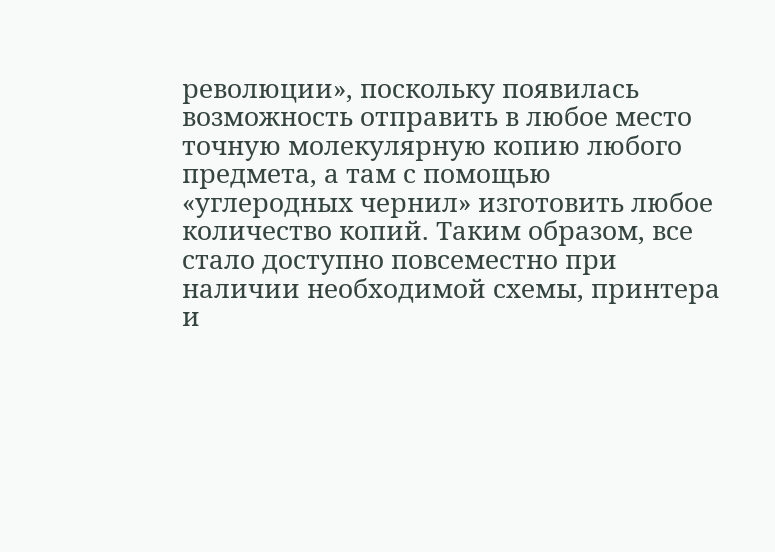революции», поскольку появилась возможность отправить в любое место точную молекулярную копию любого предмета, а там с помощью «углеродных чернил» изготовить любое количество копий. Таким образом, все стало доступно повсеместно при наличии необходимой схемы, принтера и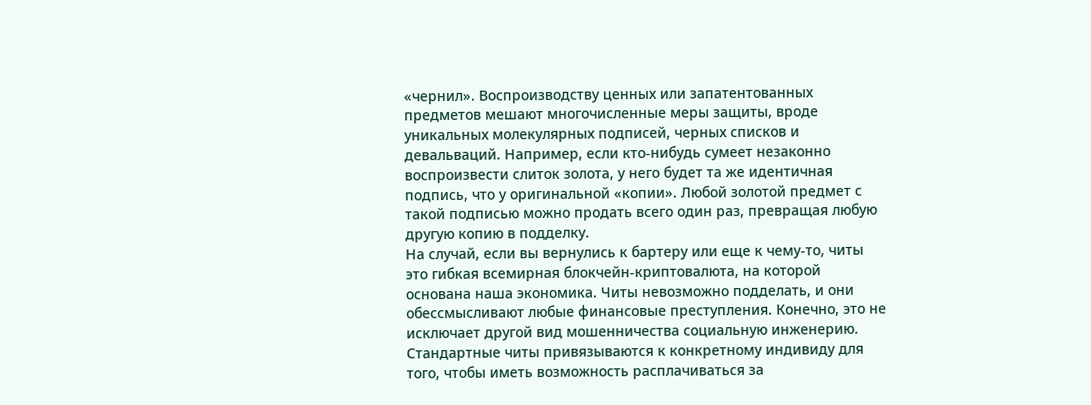«чернил». Воспроизводству ценных или запатентованных предметов мешают многочисленные меры защиты, вроде уникальных молекулярных подписей, черных списков и девальваций. Например, если кто-нибудь сумеет незаконно воспроизвести слиток золота, у него будет та же идентичная подпись, что у оригинальной «копии». Любой золотой предмет с такой подписью можно продать всего один раз, превращая любую другую копию в подделку.
На случай, если вы вернулись к бартеру или еще к чему-то, читы это гибкая всемирная блокчейн-криптовалюта, на которой основана наша экономика. Читы невозможно подделать, и они обессмысливают любые финансовые преступления. Конечно, это не исключает другой вид мошенничества социальную инженерию. Стандартные читы привязываются к конкретному индивиду для того, чтобы иметь возможность расплачиваться за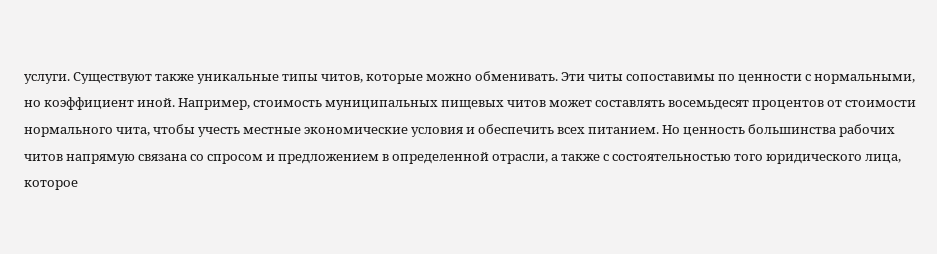услуги. Существуют также уникальные типы читов, которые можно обменивать. Эти читы сопоставимы по ценности с нормальными, но коэффициент иной. Например, стоимость муниципальных пищевых читов может составлять восемьдесят процентов от стоимости нормального чита, чтобы учесть местные экономические условия и обеспечить всех питанием. Но ценность большинства рабочих читов напрямую связана со спросом и предложением в определенной отрасли, а также с состоятельностью того юридического лица, которое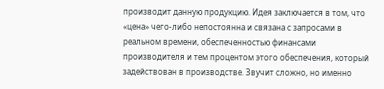производит данную продукцию. Идея заключается в том, что «цена» чего-либо непостоянна и связана с запросами в реальном времени, обеспеченностью финансами производителя и тем процентом этого обеспечения, который задействован в производстве. Звучит сложно, но именно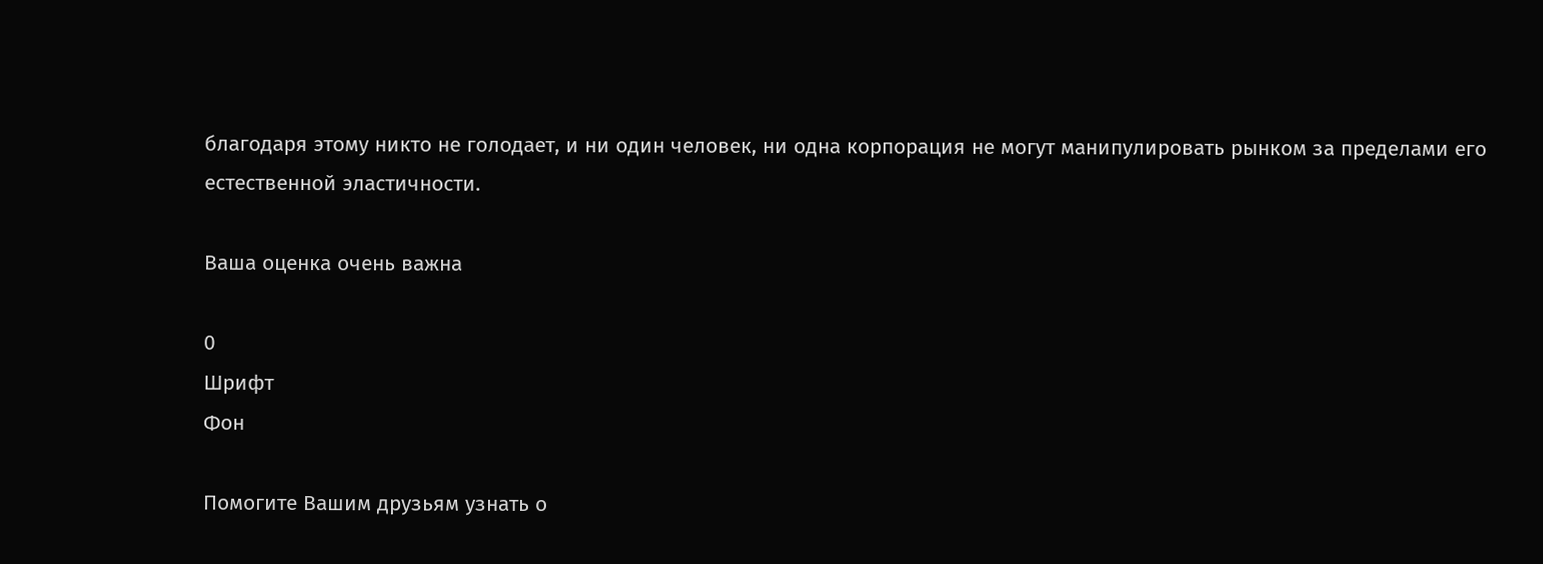благодаря этому никто не голодает, и ни один человек, ни одна корпорация не могут манипулировать рынком за пределами его естественной эластичности.

Ваша оценка очень важна

0
Шрифт
Фон

Помогите Вашим друзьям узнать о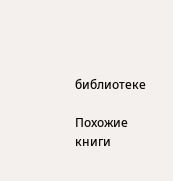библиотеке

Похожие книги